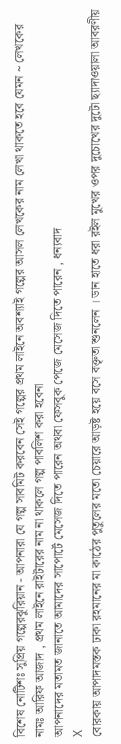বিশেষ নোটিশঃ সুপ্রিয় গল্পেরঝুরিয়ান - আপনারা যে গল্প সাবমিট করবেন সেই গল্পের প্রথম লাইনে অবশ্যাই গল্পের আসল লেখকের নাম লেখা থাকতে হবে যেমন ~ লেখকের নামঃ আরিফ আজাদ , প্রথম লাইনে রাইটারের নাম না থাকলে গল্প পাবলিশ করা হবেনা
আপনাদের মতামত জানাতে আমাদের সাপোর্টে মেসেজ দিতে পারেন অথবা ফেসবুক পেজে মেসেজ দিতে পারেন , ধন্যবাদ
X
বোরকায় আপাদমস্তক ঢাকা রহমানের মা কাঠের পুতুলের মতো চেয়ারে আড়ষ্ট হয়ে বসে বক্তৃতা শুনলেন । ডান হাতে ধরা রইল মুখের ওপর দুচোখের দুটো ছ্যাদাওয়ালা আবরণীয়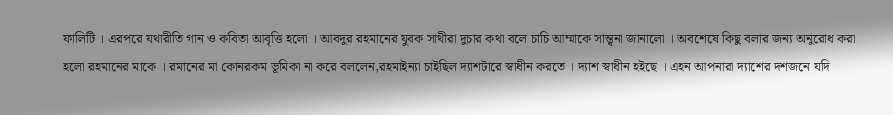ফালিটি । এরপরে যথারীতি গান ও কবিতা আবৃত্তি হলো । আবদুর রহমানের যুবক সাথীরা দুচার কথা বলে চাচি আম্মাকে সান্ত্বনা জানালো । অবশেষে কিছু বলার জন্য অনুরোধ করা হলো রহমানের মাকে । রমানের মা কোনরকম ভূমিকা না করে বললেন,রহমাইন্যা চাইছিল দ্যাশটারে স্বাধীন করতে । দ্যাশ স্বাধীন হইছে । এহন আপনারা দ্যাশের দশজনে যদি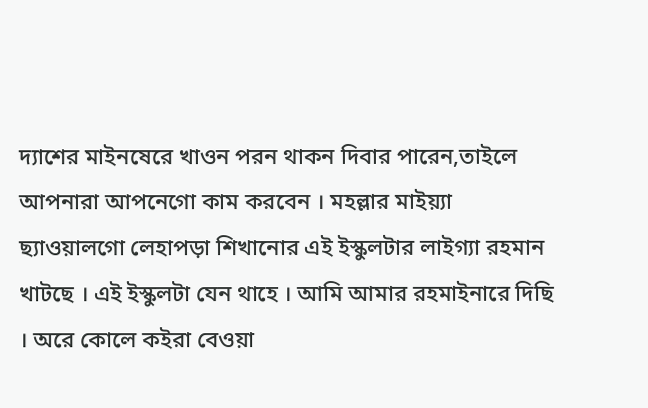দ্যাশের মাইনষেরে খাওন পরন থাকন দিবার পারেন,তাইলে আপনারা আপনেগো কাম করবেন । মহল্লার মাইয়্যা ছ্যাওয়ালগো লেহাপড়া শিখানোর এই ইস্কুলটার লাইগ্যা রহমান খাটছে । এই ইস্কুলটা যেন থাহে । আমি আমার রহমাইনারে দিছি । অরে কোলে কইরা বেওয়া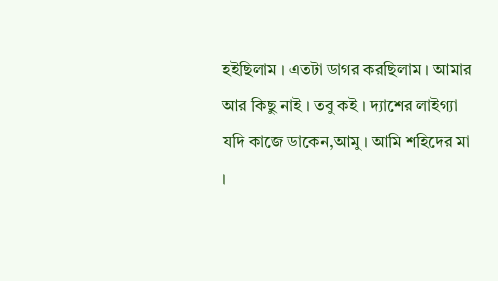হইছিলাম । এতটা ডাগর করছিলাম । আমার আর কিছু নাই । তবু কই । দ্যাশের লাইগ্যা যদি কাজে ডাকেন,আমু । আমি শহিদের মা ।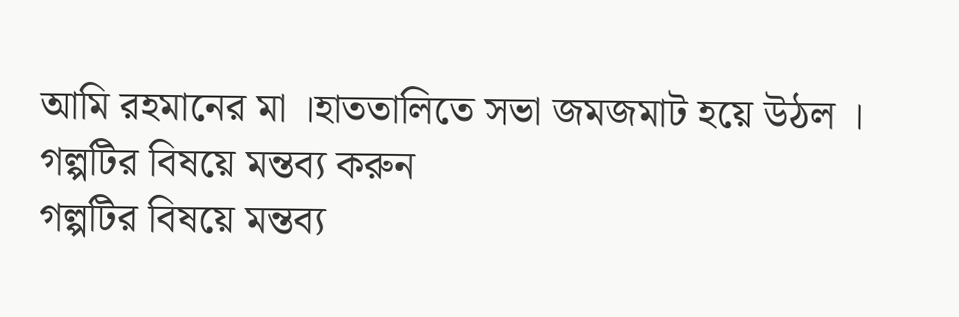আমি রহমানের মা ।হাততালিতে সভা জমজমাট হয়ে উঠল ।
গল্পটির বিষয়ে মন্তব্য করুন
গল্পটির বিষয়ে মন্তব্য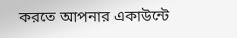করতে আপনার একাউন্টে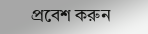প্রবেশ করুন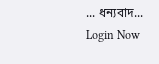... ধন্যবাদ... Login Now